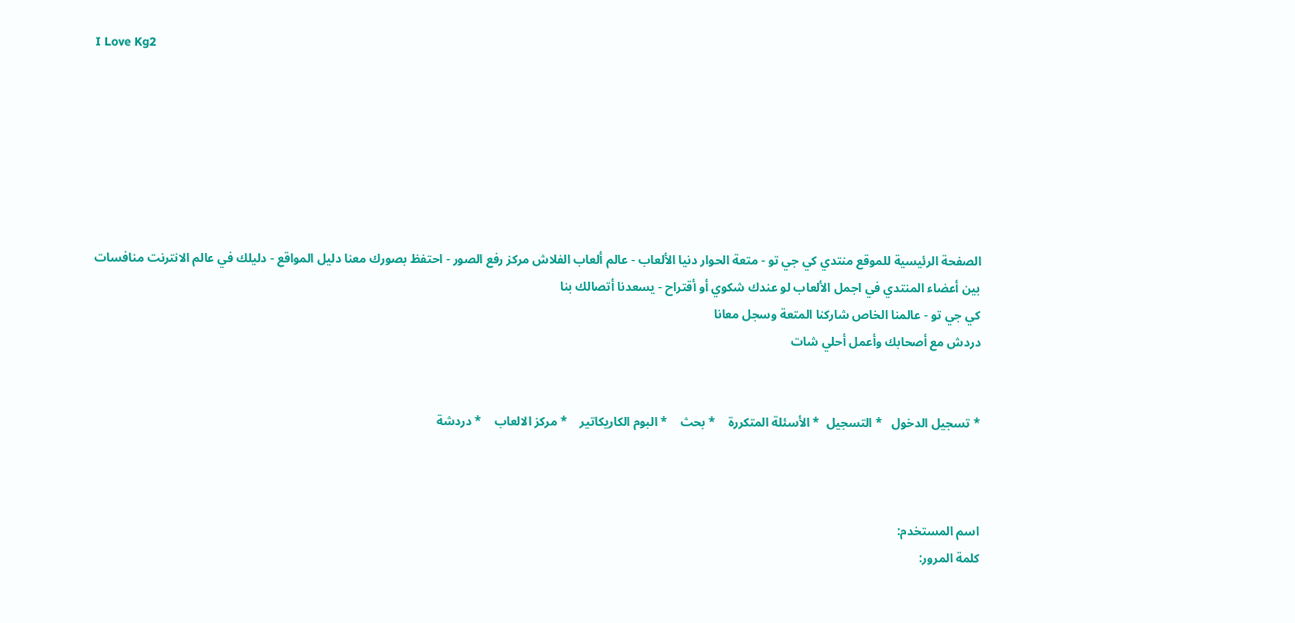I Love Kg2







الصفحة الرئيسية للموقع منتدي كي جي تو - متعة الحوار دنيا الألعاب - عالم ألعاب الفلاش مركز رفع الصور - احتفظ بصورك معنا دليل المواقع - دليلك في عالم الانترنت منافسات بين أعضاء المنتدي في اجمل الألعاب لو عندك شكوي أو أقتراح - يسعدنا أتصالك بنا
كي جي تو - عالمنا الخاص شاركنا المتعة وسجل معانا
دردش مع أصحابك وأعمل أحلي شات


* تسجيل الدخول   * التسجيل  * الأسئلة المتكررة    * بحث    * البوم الكاريكاتير    * مركز الالعاب    * دردشة



اسم المستخدم:
كلمة المرور: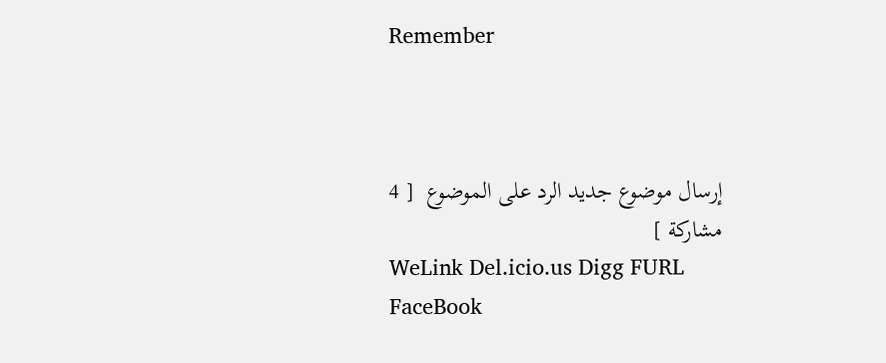Remember



إرسال موضوع جديد الرد على الموضوع  [ 4 مشاركة ]
WeLink Del.icio.us Digg FURL FaceBook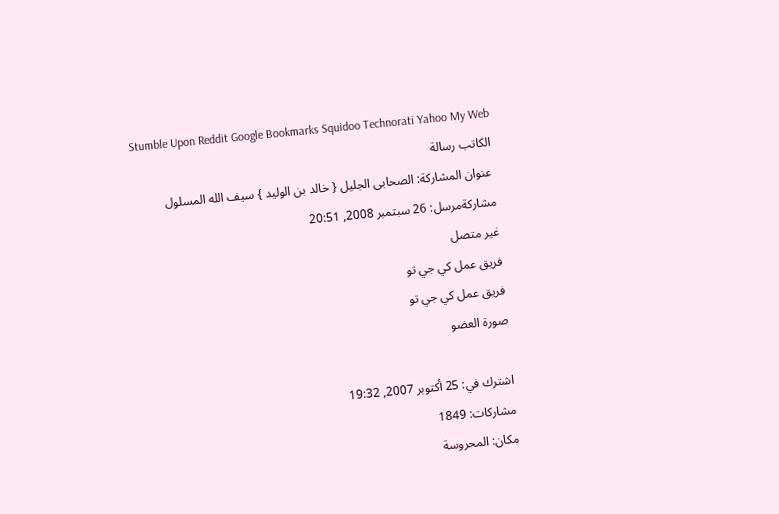Stumble Upon Reddit Google Bookmarks Squidoo Technorati Yahoo My Web
الكاتب رسالة
 عنوان المشاركة: الصحابى الجليل { خالد بن الوليد } سيف الله المسلول
مشاركةمرسل: 26 سبتمبر 2008, 20:51
غير متصل
فريق عمل كي جي تو
فريق عمل كي جي تو
صورة العضو

اشترك في: 25 أكتوبر 2007, 19:32
مشاركات: 1849
مكان: المحروسة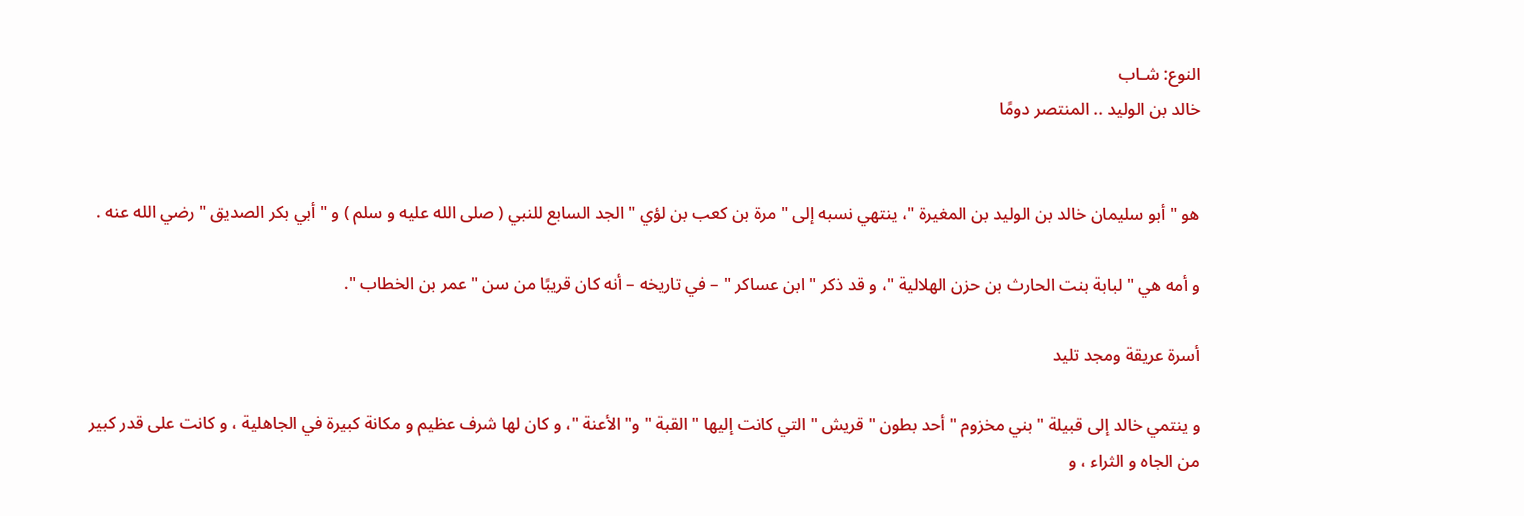النوع: شـاب
خالد بن الوليد .. المنتصر دومًا


هو " أبو سليمان خالد بن الوليد بن المغيرة "، ينتهي نسبه إلى " مرة بن كعب بن لؤي " الجد السابع للنبي ( صلى الله عليه و سلم ) و " أبي بكر الصديق " رضي الله عنه .

و أمه هي " لبابة بنت الحارث بن حزن الهلالية "، و قد ذكر " ابن عساكر " – في تاريخه – أنه كان قريبًا من سن " عمر بن الخطاب ".

أسرة عريقة ومجد تليد

و ينتمي خالد إلى قبيلة " بني مخزوم " أحد بطون " قريش " التي كانت إليها " القبة " و" الأعنة "، و كان لها شرف عظيم و مكانة كبيرة في الجاهلية ، و كانت على قدر كبير من الجاه و الثراء ، و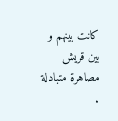كانت بينهم و بين قريش مصاهرة متبادلة .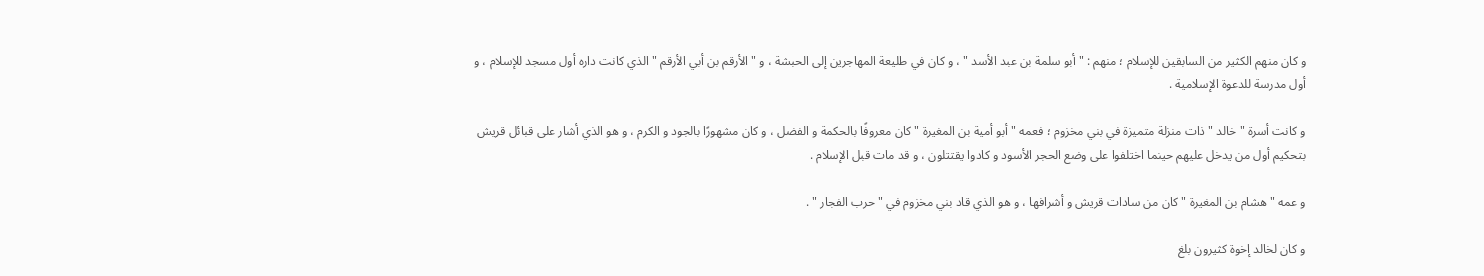و كان منهم الكثير من السابقين للإسلام ؛ منهم : " أبو سلمة بن عبد الأسد " ، و كان في طليعة المهاجرين إلى الحبشة ، و " الأرقم بن أبي الأرقم " الذي كانت داره أول مسجد للإسلام ، و أول مدرسة للدعوة الإسلامية .

و كانت أسرة " خالد " ذات منزلة متميزة في بني مخزوم ؛ فعمه " أبو أمية بن المغيرة " كان معروفًا بالحكمة و الفضل ، و كان مشهورًا بالجود و الكرم ، و هو الذي أشار على قبائل قريش بتحكيم أول من يدخل عليهم حينما اختلفوا على وضع الحجر الأسود و كادوا يقتتلون ، و قد مات قبل الإسلام .

و عمه " هشام بن المغيرة " كان من سادات قريش و أشرافها ، و هو الذي قاد بني مخزوم في " حرب الفجار " .

و كان لخالد إخوة كثيرون بلغ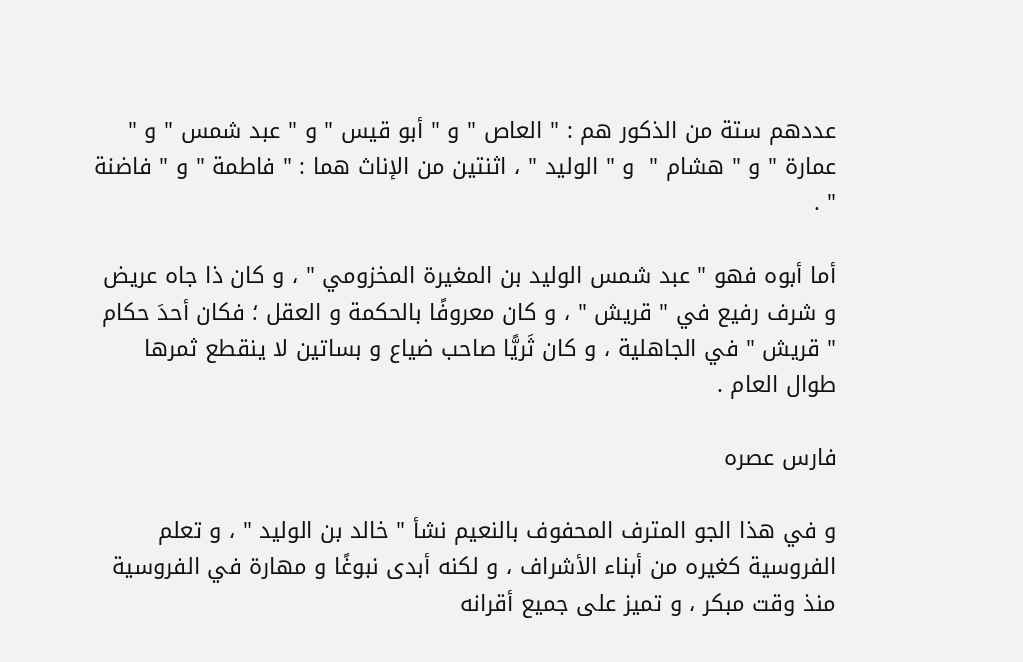عددهم ستة من الذكور هم : " العاص " و " أبو قيس " و " عبد شمس " و " عمارة " و " هشام "  و " الوليد " ، اثنتين من الإناث هما : " فاطمة " و " فاضنة " .

أما أبوه فهو " عبد شمس الوليد بن المغيرة المخزومي " ، و كان ذا جاه عريض و شرف رفيع في " قريش " ، و كان معروفًا بالحكمة و العقل ؛ فكان أحدَ حكام " قريش " في الجاهلية ، و كان ثَريًّا صاحب ضياع و بساتين لا ينقطع ثمرها طوال العام .

فارس عصره

و في هذا الجو المترف المحفوف بالنعيم نشأ " خالد بن الوليد " ، و تعلم الفروسية كغيره من أبناء الأشراف ، و لكنه أبدى نبوغًا و مهارة في الفروسية منذ وقت مبكر ، و تميز على جميع أقرانه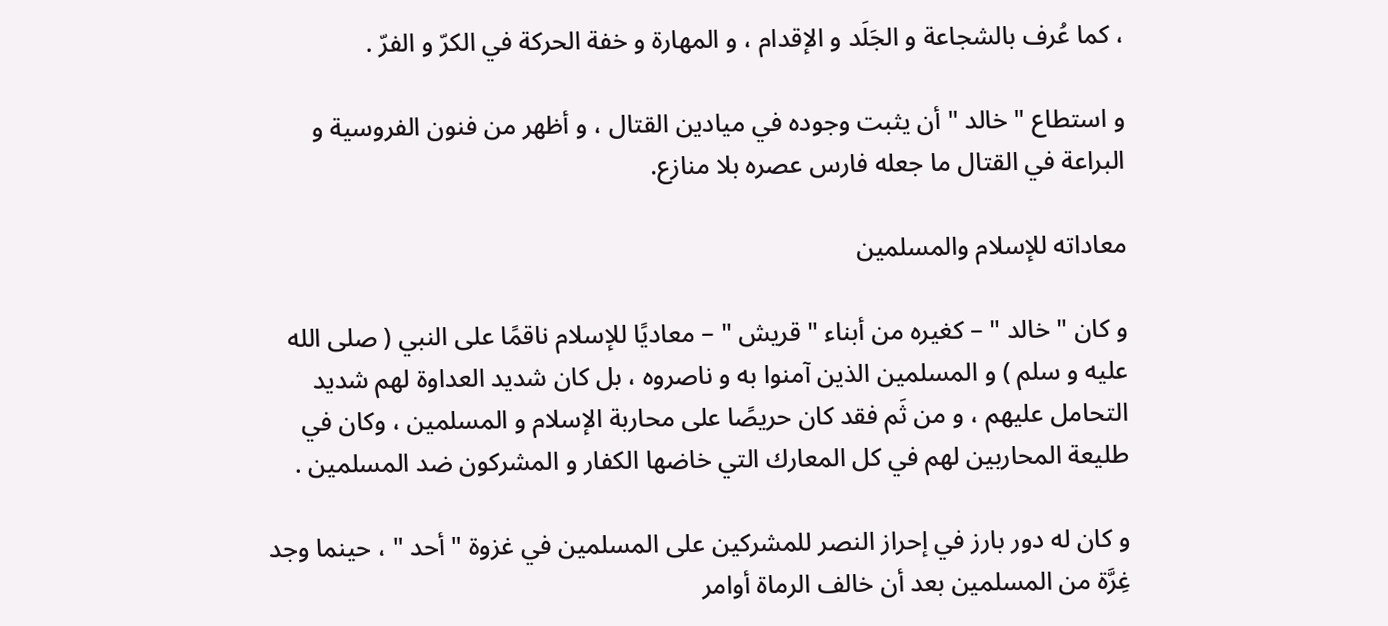، كما عُرف بالشجاعة و الجَلَد و الإقدام ، و المهارة و خفة الحركة في الكرّ و الفرّ .

و استطاع " خالد " أن يثبت وجوده في ميادين القتال ، و أظهر من فنون الفروسية و البراعة في القتال ما جعله فارس عصره بلا منازع.

معاداته للإسلام والمسلمين

و كان " خالد " – كغيره من أبناء " قريش " – معاديًا للإسلام ناقمًا على النبي ( صلى الله عليه و سلم ) و المسلمين الذين آمنوا به و ناصروه ، بل كان شديد العداوة لهم شديد التحامل عليهم ، و من ثَم فقد كان حريصًا على محاربة الإسلام و المسلمين ، وكان في طليعة المحاربين لهم في كل المعارك التي خاضها الكفار و المشركون ضد المسلمين .

و كان له دور بارز في إحراز النصر للمشركين على المسلمين في غزوة " أحد " ، حينما وجد غِرَّة من المسلمين بعد أن خالف الرماة أوامر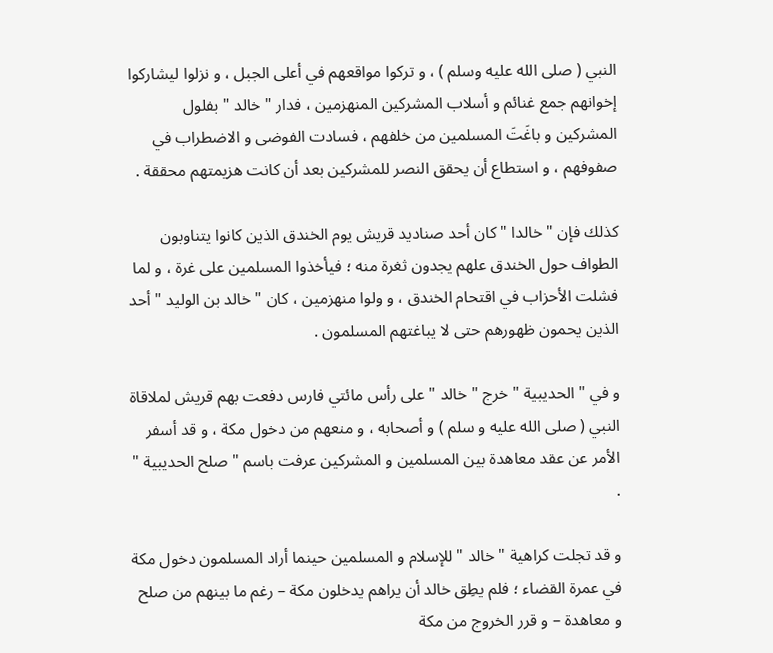النبي ( صلى الله عليه وسلم ) ، و تركوا مواقعهم في أعلى الجبل ، و نزلوا ليشاركوا إخوانهم جمع غنائم و أسلاب المشركين المنهزمين ، فدار " خالد " بفلول المشركين و باغَتَ المسلمين من خلفهم ، فسادت الفوضى و الاضطراب في صفوفهم ، و استطاع أن يحقق النصر للمشركين بعد أن كانت هزيمتهم محققة .

كذلك فإن " خالدا " كان أحد صناديد قريش يوم الخندق الذين كانوا يتناوبون الطواف حول الخندق علهم يجدون ثغرة منه ؛ فيأخذوا المسلمين على غرة ، و لما فشلت الأحزاب في اقتحام الخندق ، و ولوا منهزمين ، كان " خالد بن الوليد " أحد الذين يحمون ظهورهم حتى لا يباغتهم المسلمون .

و في " الحديبية " خرج " خالد " على رأس مائتي فارس دفعت بهم قريش لملاقاة النبي ( صلى الله عليه و سلم ) و أصحابه ، و منعهم من دخول مكة ، و قد أسفر الأمر عن عقد معاهدة بين المسلمين و المشركين عرفت باسم " صلح الحديبية " .

و قد تجلت كراهية " خالد " للإسلام و المسلمين حينما أراد المسلمون دخول مكة في عمرة القضاء ؛ فلم يطِق خالد أن يراهم يدخلون مكة – رغم ما بينهم من صلح و معاهدة – و قرر الخروج من مكة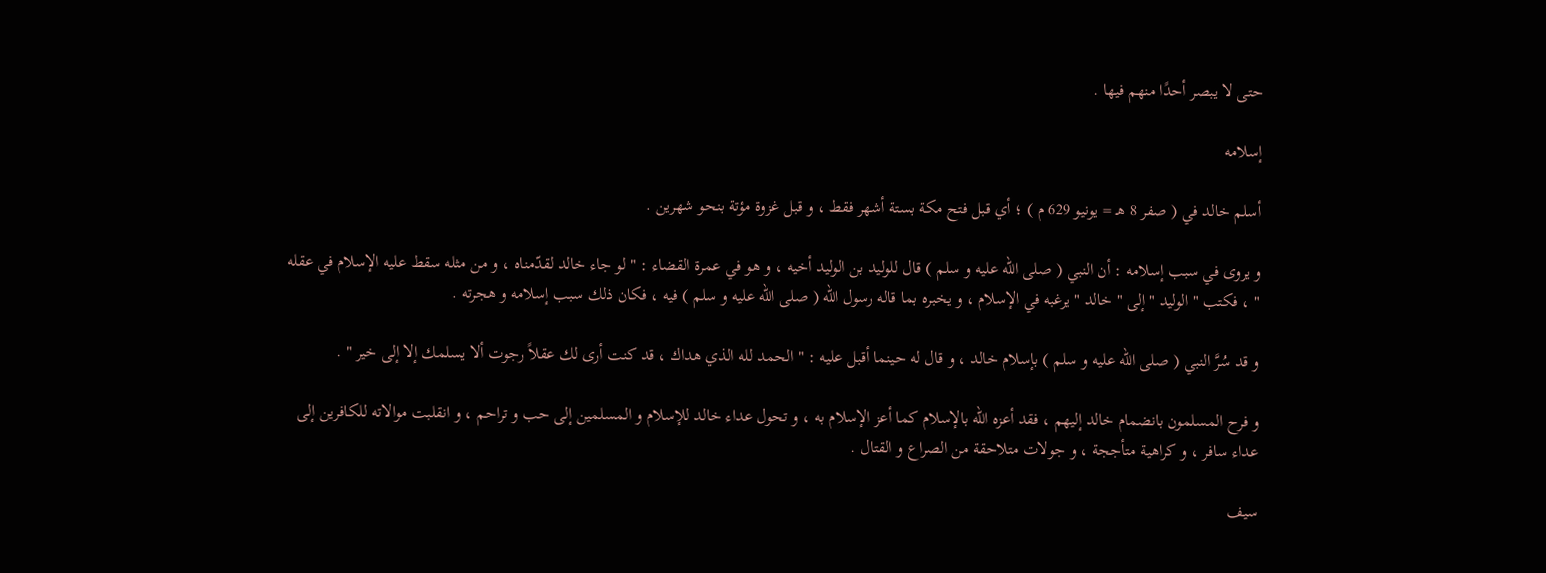حتى لا يبصر أحدًا منهم فيها .

إسلامه

أسلم خالد في ( صفر 8 هـ = يونيو 629 م ) ؛ أي قبل فتح مكة بستة أشهر فقط ، و قبل غزوة مؤتة بنحو شهرين .

و يروى في سبب إسلامه : أن النبي ( صلى الله عليه و سلم ) قال للوليد بن الوليد أخيه ، و هو في عمرة القضاء : " لو جاء خالد لقدّمناه ، و من مثله سقط عليه الإسلام في عقله " ، فكتب " الوليد " إلى " خالد " يرغبه في الإسلام ، و يخبره بما قاله رسول الله ( صلى الله عليه و سلم ) فيه ، فكان ذلك سبب إسلامه و هجرته .

و قد سُرَّ النبي ( صلى الله عليه و سلم ) بإسلام خالد ، و قال له حينما أقبل عليه : " الحمد لله الذي هداك ، قد كنت أرى لك عقلاً رجوت ألا يسلمك إلا إلى خير " .

و فرح المسلمون بانضمام خالد إليهم ، فقد أعزه الله بالإسلام كما أعز الإسلام به ، و تحول عداء خالد للإسلام و المسلمين إلى حب و تراحم ، و انقلبت موالاته للكافرين إلى عداء سافر ، و كراهية متأججة ، و جولات متلاحقة من الصراع و القتال .

سيف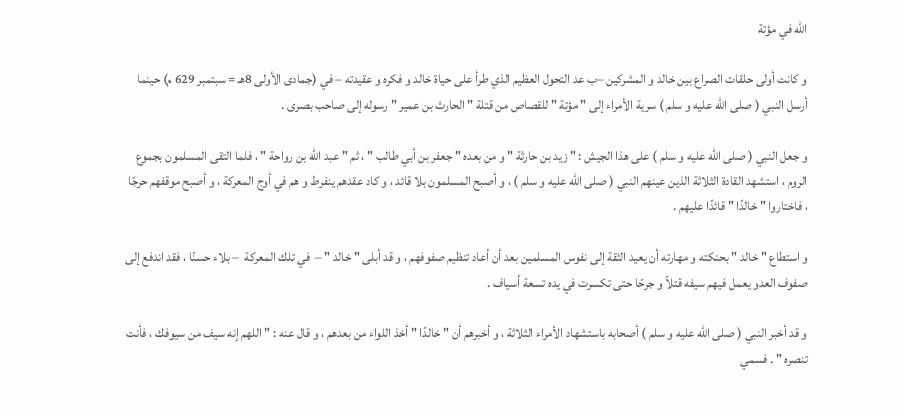الله في مؤتة

و كانت أولى حلقات الصراع بين خالد و المشركين –ب عد التحول العظيم الذي طرأ على حياة خالد و فكره و عقيدته – في (جمادى الأولى 8هـ = سبتمبر 629 م) حينما أرسل النبي ( صلى الله عليه و سلم ) سرية الأمراء إلى " مؤتة " للقصاص من قتلة " الحارث بن عمير " رسوله إلى صاحب بصرى .

و جعل النبي ( صلى الله عليه و سلم ) على هذا الجيش : " زيد بن حارثة " و من بعده " جعفر بن أبي طالب " ، ثم " عبد الله بن رواحة " ، فلما التقى المسلمون بجموع الروم ، استشهد القادة الثلاثة الذين عينهم النبي ( صلى الله عليه و سلم ) ، و أصبح المسلمون بلا قائد ، و كاد عقدهم ينفرط و هم في أوج المعركة ، و أصبح موقفهم حرجًا ، فاختاروا " خالدًا " قائدًا عليهم .

و استطاع " خالد " بحنكته و مهارته أن يعيد الثقة إلى نفوس المسلمين بعد أن أعاد تنظيم صفوفهم ، و قد أبلى " خالد " –  في تلك المعركة  – بلاء حسنًا ، فقد اندفع إلى صفوف العدو يعمل فيهم سيفه قتلاً و جرحًا حتى تكسرت في يده تسعة أسياف .

و قد أخبر النبي ( صلى الله عليه و سلم ) أصحابه باستشهاد الأمراء الثلاثة ، و أخبرهم أن " خالدًا " أخذ اللواء من بعدهم ، و قال عنه : " اللهم إنه سيف من سيوفك ، فأنت تنصره " . فسمي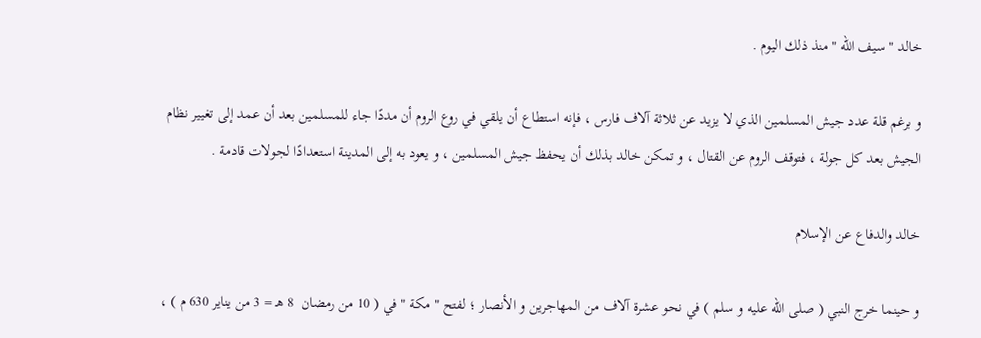خالد " سيف الله " منذ ذلك اليوم .

و برغم قلة عدد جيش المسلمين الذي لا يزيد عن ثلاثة آلاف فارس ، فإنه استطاع أن يلقي في روع الروم أن مددًا جاء للمسلمين بعد أن عمد إلى تغيير نظام الجيش بعد كل جولة ، فتوقف الروم عن القتال ، و تمكن خالد بذلك أن يحفظ جيش المسلمين ، و يعود به إلى المدينة استعدادًا لجولات قادمة .

خالد والدفاع عن الإسلام

و حينما خرج النبي ( صلى الله عليه و سلم ) في نحو عشرة آلاف من المهاجرين و الأنصار ؛ لفتح " مكة " في ( 10 من رمضان  8 هـ = 3 من يناير 630 م ) ،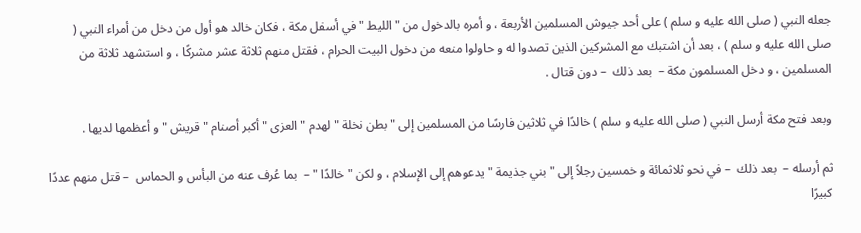جعله النبي ( صلى الله عليه و سلم ) على أحد جيوش المسلمين الأربعة ، و أمره بالدخول من " الليط " في أسفل مكة ، فكان خالد هو أول من دخل من أمراء النبي ( صلى الله عليه و سلم ) ، بعد أن اشتبك مع المشركين الذين تصدوا له و حاولوا منعه من دخول البيت الحرام ، فقتل منهم ثلاثة عشر مشركًا ، و استشهد ثلاثة من المسلمين ، و دخل المسلمون مكة –  بعد ذلك  – دون قتال .

وبعد فتح مكة أرسل النبي ( صلى الله عليه و سلم ) خالدًا في ثلاثين فارسًا من المسلمين إلى " بطن نخلة " لهدم " العزى " أكبر أصنام " قريش " و أعظمها لديها .

ثم أرسله –  بعد ذلك  – في نحو ثلاثمائة و خمسين رجلاً إلى " بني جذيمة " يدعوهم إلى الإسلام ، و لكن " خالدًا " –  بما عُرف عنه من البأس و الحماس  – قتل منهم عددًا كبيرًا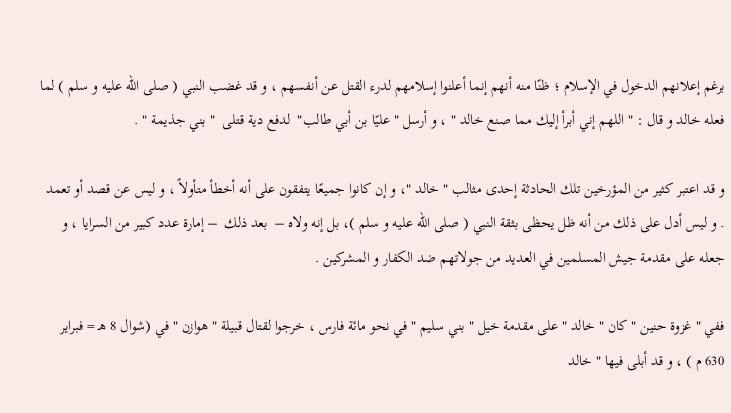برغم إعلانهم الدخول في الإسلام ؛ ظنًا منه أنهم إنما أعلنوا إسلامهم لدرء القتل عن أنفسهم ، و قد غضب النبي ( صلى الله عليه و سلم ) لما فعله خالد و قال : " اللهم إني أبرأ إليك مما صنع خالد " ، و أرسل " عليًا بن أبي طالب"  لدفع دية قتلى  " بني جذيمة " .

و قد اعتبر كثير من المؤرخين تلك الحادثة إحدى مثالب " خالد "، و إن كانوا جميعًا يتفقون على أنه أخطأ متأولاً ، و ليس عن قصد أو تعمد . و ليس أدل على ذلك من أنه ظل يحظى بثقة النبي ( صلى الله عليه و سلم )، بل إنه ولاه –  بعد ذلك  – إمارة عدد كبير من السرايا ، و جعله على مقدمة جيش المسلمين في العديد من جولاتهم ضد الكفار و المشركين .

ففي " غزوة حنين " كان " خالد " على مقدمة خيل " بني سليم " في نحو مائة فارس ، خرجوا لقتال قبيلة " هوازن " في (شوال 8 هـ = فبراير 630 م ) ، و قد أبلى فيها " خالد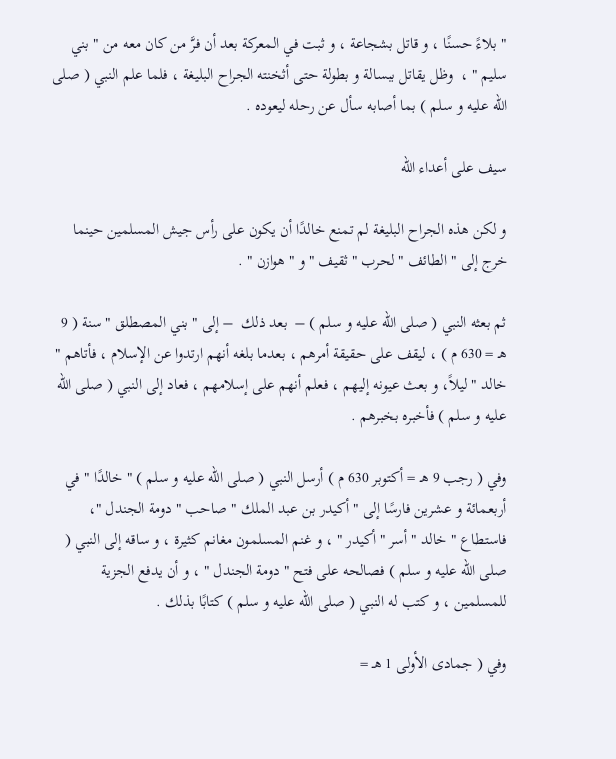" بلاءً حسنًا ، و قاتل بشجاعة ، و ثبت في المعركة بعد أن فرَّ من كان معه من " بني سليم " ،  وظل يقاتل ببسالة و بطولة حتى أثخنته الجراح البليغة ، فلما علم النبي ( صلى الله عليه و سلم ) بما أصابه سأل عن رحله ليعوده .

سيف على أعداء الله

و لكن هذه الجراح البليغة لم تمنع خالدًا أن يكون على رأس جيش المسلمين حينما خرج إلى " الطائف " لحرب " ثقيف " و " هوازن " .

ثم بعثه النبي ( صلى الله عليه و سلم ) –  بعد ذلك  – إلى " بني المصطلق " سنة ( 9 هـ = 630 م ) ، ليقف على حقيقة أمرهم ، بعدما بلغه أنهم ارتدوا عن الإسلام ، فأتاهم " خالد " ليلاً، و بعث عيونه إليهم ، فعلم أنهم على إسلامهم ، فعاد إلى النبي ( صلى الله عليه و سلم ) فأخبره بخبرهم .

وفي ( رجب 9 هـ = أكتوبر 630 م ) أرسل النبي ( صلى الله عليه و سلم ) " خالدًا " في أربعمائة و عشرين فارسًا إلى " أكيدر بن عبد الملك " صاحب " دومة الجندل "، فاستطاع " خالد " أسر " أكيدر " ، و غنم المسلمون مغانم كثيرة ، و ساقه إلى النبي ( صلى الله عليه و سلم ) فصالحه على فتح " دومة الجندل " ، و أن يدفع الجزية للمسلمين ، و كتب له النبي ( صلى الله عليه و سلم ) كتابًا بذلك .

وفي ( جمادى الأولى 1 هـ =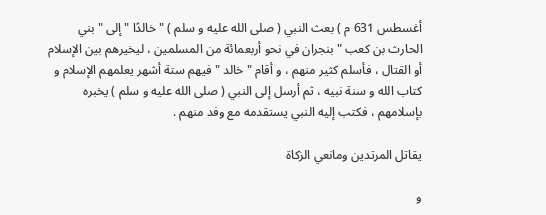أغسطس 631 م ) بعث النبي ( صلى الله عليه و سلم ) " خالدًا " إلى " بني الحارث بن كعب " بنجران في نحو أربعمائة من المسلمين ، ليخيرهم بين الإسلام أو القتال ، فأسلم كثير منهم ، و أقام " خالد " فيهم ستة أشهر يعلمهم الإسلام و كتاب الله و سنة نبيه ، ثم أرسل إلى النبي ( صلى الله عليه و سلم ) يخبره بإسلامهم ، فكتب إليه النبي يستقدمه مع وفد منهم .

يقاتل المرتدين ومانعي الزكاة

و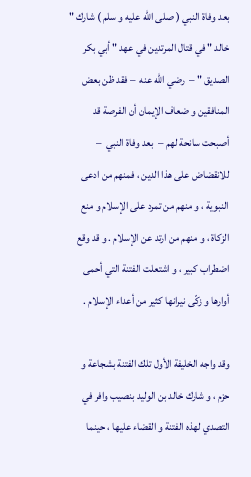بعد وفاة النبي ( صلى الله عليه و سلم ) شارك " خالد " في قتال المرتدين في عهد " أبي بكر الصديق " –  رضي الله عنه  – فقد ظن بعض المنافقين و ضعاف الإيمان أن الفرصة قد أصبحت سانحة لهم –  بعد وفاة النبي  – للانقضاض على هذا الدين ، فمنهم من ادعى النبوية ، و منهم من تمرد على الإسلام و منع الزكاة ، و منهم من ارتد عن الإسلام . و قد وقع اضطراب كبير ، و اشتعلت الفتنة التي أحمى أوارها و زكّى نيرانها كثير من أعداء الإسلام .

وقد واجه الخليفة الأول تلك الفتنة بشجاعة و حزم ، و شارك خالد بن الوليد بنصيب وافر في التصدي لهذه الفتنة و القضاء عليها ، حينما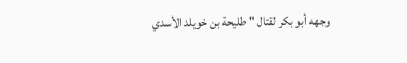وجهه أبو بكر لقتال " طليحة بن خويلد الأسدي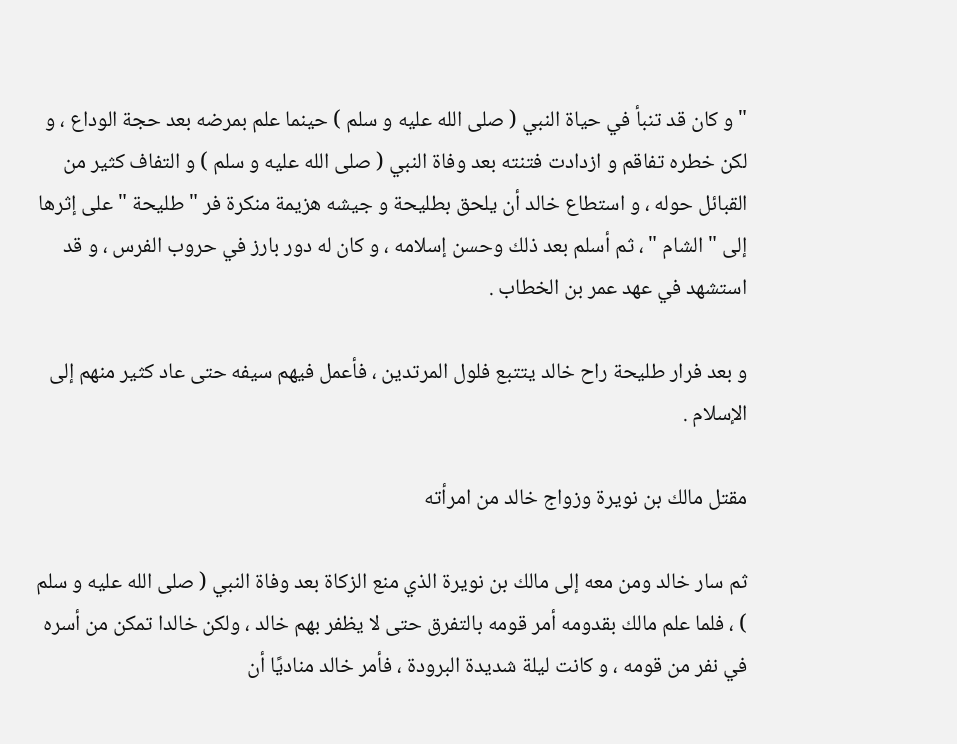" و كان قد تنبأ في حياة النبي ( صلى الله عليه و سلم ) حينما علم بمرضه بعد حجة الوداع ، و لكن خطره تفاقم و ازدادت فتنته بعد وفاة النبي ( صلى الله عليه و سلم ) و التفاف كثير من القبائل حوله ، و استطاع خالد أن يلحق بطليحة و جيشه هزيمة منكرة فر " طليحة " على إثرها إلى " الشام " ، ثم أسلم بعد ذلك وحسن إسلامه ، و كان له دور بارز في حروب الفرس ، و قد استشهد في عهد عمر بن الخطاب .

و بعد فرار طليحة راح خالد يتتبع فلول المرتدين ، فأعمل فيهم سيفه حتى عاد كثير منهم إلى الإسلام .

مقتل مالك بن نويرة وزواج خالد من امرأته

ثم سار خالد ومن معه إلى مالك بن نويرة الذي منع الزكاة بعد وفاة النبي ( صلى الله عليه و سلم ) ، فلما علم مالك بقدومه أمر قومه بالتفرق حتى لا يظفر بهم خالد ، ولكن خالدا تمكن من أسره في نفر من قومه ، و كانت ليلة شديدة البرودة ، فأمر خالد مناديًا أن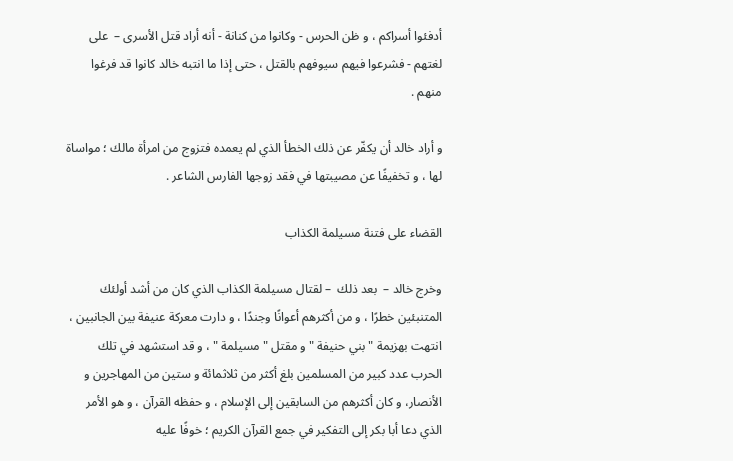أدفئوا أسراكم ، و ظن الحرس - وكانوا من كنانة - أنه أراد قتل الأسرى –  على لغتهم - فشرعوا فيهم سيوفهم بالقتل ، حتى إذا ما انتبه خالد كانوا قد فرغوا منهم .

و أراد خالد أن يكفّر عن ذلك الخطأ الذي لم يعمده فتزوج من امرأة مالك ؛ مواساة لها ، و تخفيفًا عن مصيبتها في فقد زوجها الفارس الشاعر .

القضاء على فتنة مسيلمة الكذاب

وخرج خالد –  بعد ذلك  – لقتال مسيلمة الكذاب الذي كان من أشد أولئك المتنبئين خطرًا ، و من أكثرهم أعوانًا وجندًا ، و دارت معركة عنيفة بين الجانبين ، انتهت بهزيمة " بني حنيفة " و مقتل " مسيلمة " ، و قد استشهد في تلك الحرب عدد كبير من المسلمين بلغ أكثر من ثلاثمائة و ستين من المهاجرين و الأنصار، و كان أكثرهم من السابقين إلى الإسلام ، و حفظه القرآن ، و هو الأمر الذي دعا أبا بكر إلى التفكير في جمع القرآن الكريم ؛ خوفًا عليه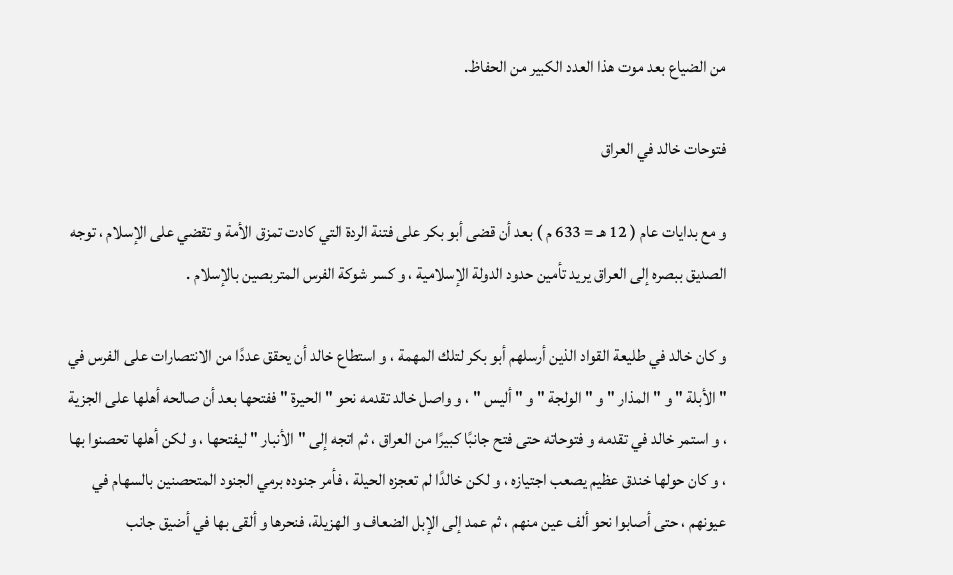من الضياع بعد موت هذا العدد الكبير من الحفاظ.

فتوحات خالد في العراق

و مع بدايات عام ( 12 هـ = 633 م ) بعد أن قضى أبو بكر على فتنة الردة التي كادت تمزق الأمة و تقضي على الإسلام ، توجه الصديق ببصره إلى العراق يريد تأمين حدود الدولة الإسلامية ، و كسر شوكة الفرس المتربصين بالإسلام .

و كان خالد في طليعة القواد الذين أرسلهم أبو بكر لتلك المهمة ، و استطاع خالد أن يحقق عددًا من الانتصارات على الفرس في " الأبلة " و " المذار " و " الولجة " و " أليس " ، و واصل خالد تقدمه نحو " الحيرة " ففتحها بعد أن صالحه أهلها على الجزية ، و استمر خالد في تقدمه و فتوحاته حتى فتح جانبًا كبيرًا من العراق ، ثم اتجه إلى " الأنبار " ليفتحها ، و لكن أهلها تحصنوا بها ، و كان حولها خندق عظيم يصعب اجتيازه ، و لكن خالدًا لم تعجزه الحيلة ، فأمر جنوده برمي الجنود المتحصنين بالسهام في عيونهم ، حتى أصابوا نحو ألف عين منهم ، ثم عمد إلى الإبل الضعاف و الهزيلة، فنحرها و ألقى بها في أضيق جانب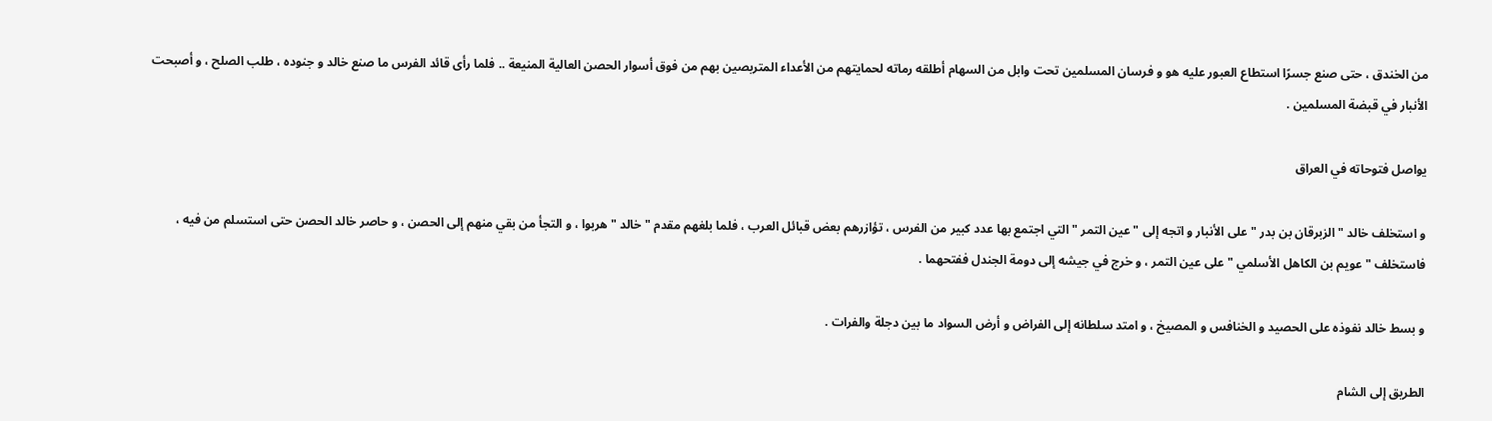من الخندق ، حتى صنع جسرًا استطاع العبور عليه هو و فرسان المسلمين تحت وابل من السهام أطلقه رماته لحمايتهم من الأعداء المتربصين بهم من فوق أسوار الحصن العالية المنيعة .. فلما رأى قائد الفرس ما صنع خالد و جنوده ، طلب الصلح ، و أصبحت الأنبار في قبضة المسلمين .

يواصل فتوحاته في العراق

و استخلف خالد " الزبرقان بن بدر " على الأنبار و اتجه إلى " عين التمر " التي اجتمع بها عدد كبير من الفرس ، تؤازرهم بعض قبائل العرب ، فلما بلغهم مقدم " خالد " هربوا ، و التجأ من بقي منهم إلى الحصن ، و حاصر خالد الحصن حتى استسلم من فيه ، فاستخلف " عويم بن الكاهل الأسلمي " على عين التمر ، و خرج في جيشه إلى دومة الجندل ففتحهما .

و بسط خالد نفوذه على الحصيد و الخنافس و المصيخ ، و امتد سلطانه إلى الفراض و أرض السواد ما بين دجلة والفرات .

الطريق إلى الشام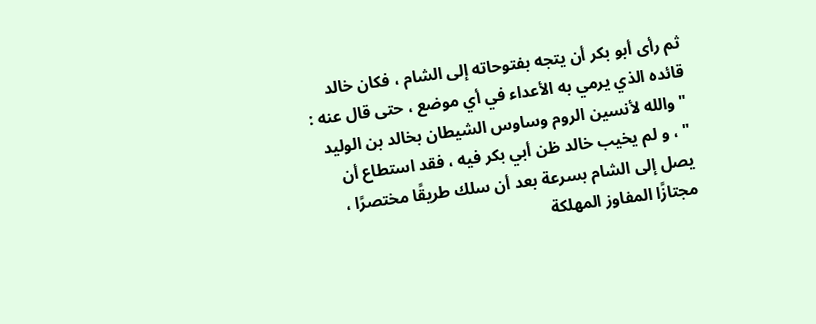ثم رأى أبو بكر أن يتجه بفتوحاته إلى الشام ، فكان خالد قائده الذي يرمي به الأعداء في أي موضع ، حتى قال عنه : " والله لأنسين الروم وساوس الشيطان بخالد بن الوليد " ، و لم يخيب خالد ظن أبي بكر فيه ، فقد استطاع أن يصل إلى الشام بسرعة بعد أن سلك طريقًا مختصرًا ، مجتازًا المفاوز المهلكة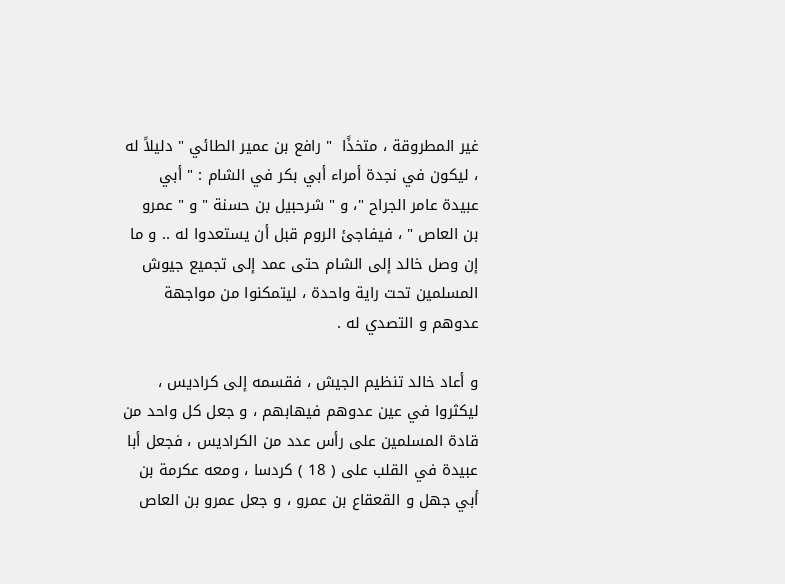غير المطروقة ، متخذًا  " رافع بن عمير الطائي " دليلاً له ، ليكون في نجدة أمراء أبي بكر في الشام : " أبي عبيدة عامر الجراح "، و " شرحبيل بن حسنة " و " عمرو بن العاص " ، فيفاجئ الروم قبل أن يستعدوا له .. و ما إن وصل خالد إلى الشام حتى عمد إلى تجميع جيوش المسلمين تحت راية واحدة ، ليتمكنوا من مواجهة عدوهم و التصدي له .

و أعاد خالد تنظيم الجيش ، فقسمه إلى كراديس ، ليكثروا في عين عدوهم فيهابهم ، و جعل كل واحد من قادة المسلمين على رأس عدد من الكراديس ، فجعل أبا عبيدة في القلب على ( 18 ) كردسا ، ومعه عكرمة بن أبي جهل و القعقاع بن عمرو ، و جعل عمرو بن العاص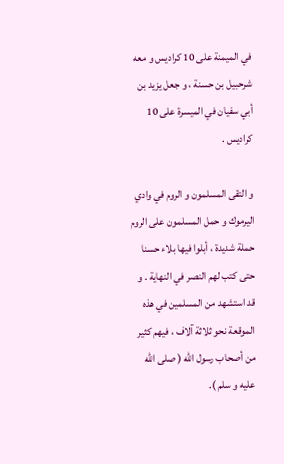في الميمنة على 10 كراديس و معه شرحبيل بن حسنة ، و جعل يزيد بن أبي سفيان في الميسرة على 10 كراديس .

و التقى المسلمون و الروم في وادي اليرموك و حمل المسلمون على الروم حملة شديدة ، أبلوا فيها بلاء حسنا حتى كتب لهم النصر في النهاية . و قد استشهد من المسلمين في هذه الموقعة نحو ثلاثة آلاف ، فيهم كثير من أصحاب رسول الله ( صلى الله عليه و سلم ).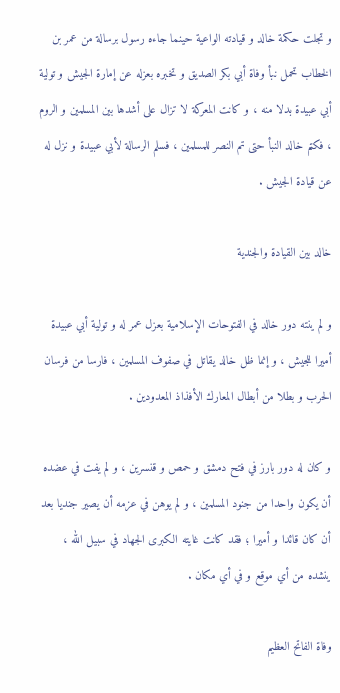و تجلت حكمة خالد و قيادته الواعية حينما جاءه رسول برسالة من عمر بن الخطاب تحمل نبأ وفاة أبي بكر الصديق و تخبره بعزله عن إمارة الجيش و تولية أبي عبيدة بدلا منه ، و كانت المعركة لا تزال على أشدها بين المسلمين و الروم ، فكتم خالد النبأ حتى تم النصر للمسلمين ، فسلم الرسالة لأبي عبيدة و نزل له عن قيادة الجيش .

خالد بين القيادة والجندية

و لم ينته دور خالد في الفتوحات الإسلامية بعزل عمر له و تولية أبي عبيدة أميرا للجيش ، و إنما ظل خالد يقاتل في صفوف المسلمين ، فارسا من فرسان الحرب و بطلا من أبطال المعارك الأفذاذ المعدودين .

و كان له دور بارز في فتح دمشق و حمص و قنسرين ، و لم يفت في عضده أن يكون واحدا من جنود المسلمين ، و لم يوهن في عزمه أن يصير جنديا بعد أن كان قائدا و أميرا ؛ فقد كانت غايته الكبرى الجهاد في سبيل الله ، ينشده من أي موقع و في أي مكان .

وفاة الفاتح العظيم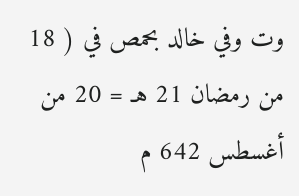وت وفي خالد بحمص في ( 18 من رمضان 21 هـ = 20 من أغسطس 642 م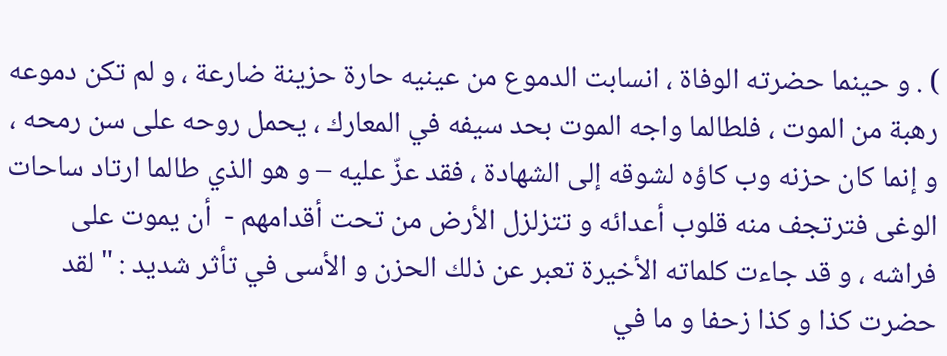) . و حينما حضرته الوفاة ، انسابت الدموع من عينيه حارة حزينة ضارعة ، و لم تكن دموعه رهبة من الموت ، فلطالما واجه الموت بحد سيفه في المعارك ، يحمل روحه على سن رمحه ، و إنما كان حزنه وب كاؤه لشوقه إلى الشهادة ، فقد عزّ عليه – و هو الذي طالما ارتاد ساحات الوغى فترتجف منه قلوب أعدائه و تتزلزل الأرض من تحت أقدامهم -  أن يموت على فراشه ، و قد جاءت كلماته الأخيرة تعبر عن ذلك الحزن و الأسى في تأثر شديد : " لقد حضرت كذا و كذا زحفا و ما في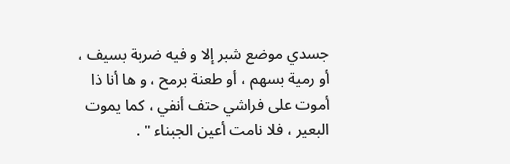جسدي موضع شبر إلا و فيه ضربة بسيف ، أو رمية بسهم ، أو طعنة برمح ، و ها أنا ذا أموت على فراشي حتف أنفي ، كما يموت البعير ، فلا نامت أعين الجبناء " .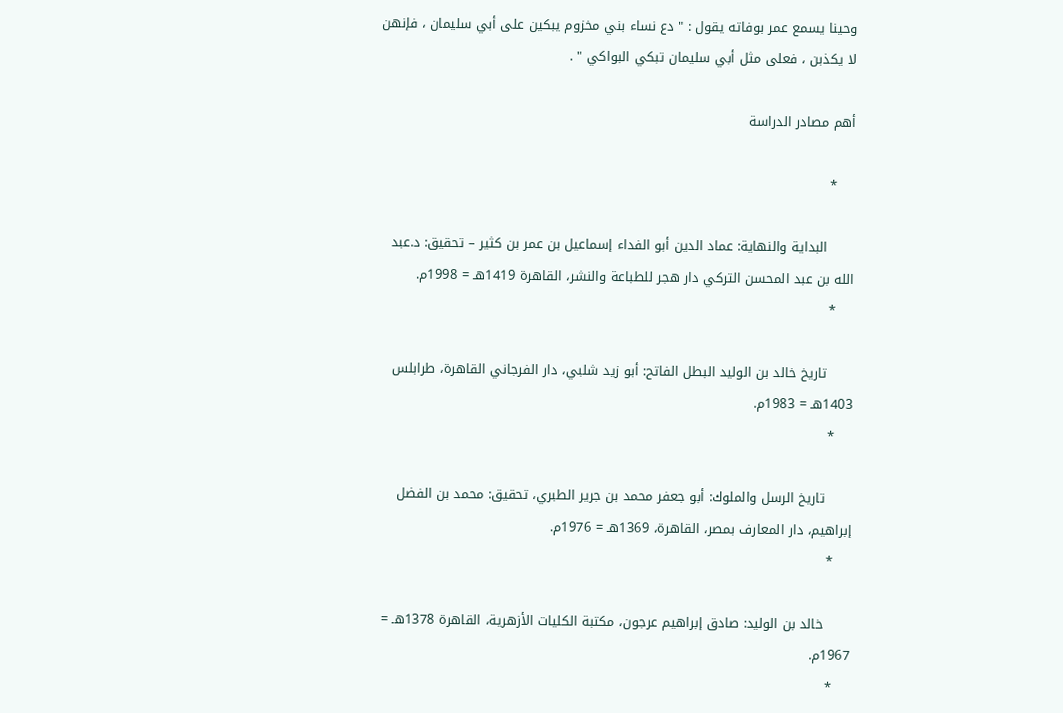وحينا يسمع عمر بوفاته يقول : " دع نساء بني مخزوم يبكين على أبي سليمان ، فإنهن لا يكذبن ، فعلى مثل أبي سليمان تبكي البواكي " .

أهم مصادر الدراسة

    *

      البداية والنهاية: عماد الدين أبو الفداء إسماعيل بن عمر بن كثير – تحقيق: د.عبد الله بن عبد المحسن التركي دار هجر للطباعة والنشر، القاهرة 1419هـ = 1998م.
    *

      تاريخ خالد بن الوليد البطل الفاتح: أبو زيد شلبي، دار الفرجاني القاهرة، طرابلس 1403هـ = 1983م.
    *

      تاريخ الرسل والملوك: أبو جعفر محمد بن جرير الطبري، تحقيق: محمد بن الفضل إبراهيم، دار المعارف بمصر، القاهرة، 1369هـ = 1976م.
    *

      خالد بن الوليد: صادق إبراهيم عرجون، مكتبة الكليات الأزهرية، القاهرة 1378هـ = 1967م.
    *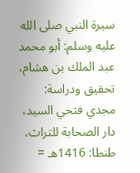سيرة النبي صلى الله عليه وسلم: أبو محمد عبد الملك بن هشام، تحقيق ودراسة: مجدي فتحي السيد، دار الصحابة للتراث، طنطا: 1416هـ =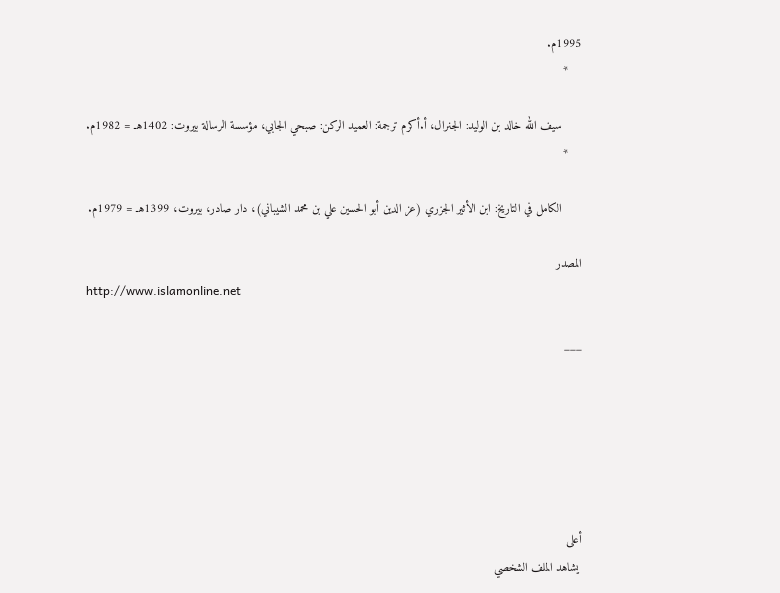1995م.
    *

      سيف الله خالد بن الوليد: الجنرال، أ.أكرم ترجمة: العميد الركن: صبحي الجابي، مؤسسة الرسالة بيروت: 1402هـ = 1982م.
    *

      الكامل في التاريخ: ابن الأثير الجزري (عز الدين أبو الحسين علي بن محمد الشيباني)، دار صادر، بيروت، 1399هـ = 1979م.

المصدر
http://www.islamonline.net

___






أعلى
 يشاهد الملف الشخصي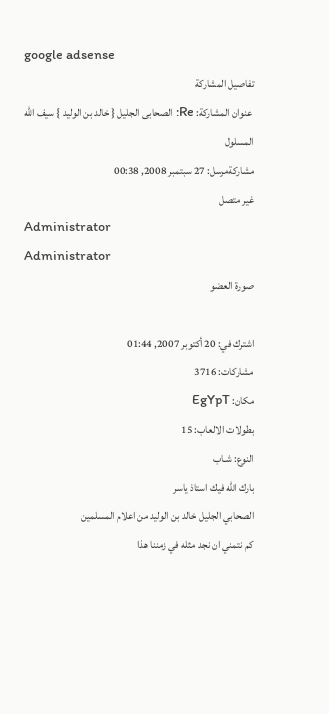google adsense
تفاصيل المشاركة
 عنوان المشاركة: Re: الصحابى الجليل { خالد بن الوليد } سيف الله المسلول
مشاركةمرسل: 27 سبتمبر 2008, 00:38
غير متصل
Administrator
Administrator
صورة العضو

اشترك في: 20 أكتوبر 2007, 01:44
مشاركات: 3716
مكان: EgYpT
بطولات الالعاب: 15
النوع: شـاب
بارك الله فيك استاذ ياسر
الصحابي الجليل خالد بن الوليد من اعلام المسلمين
كم نتمني ان نجد مثله في زمننا هذا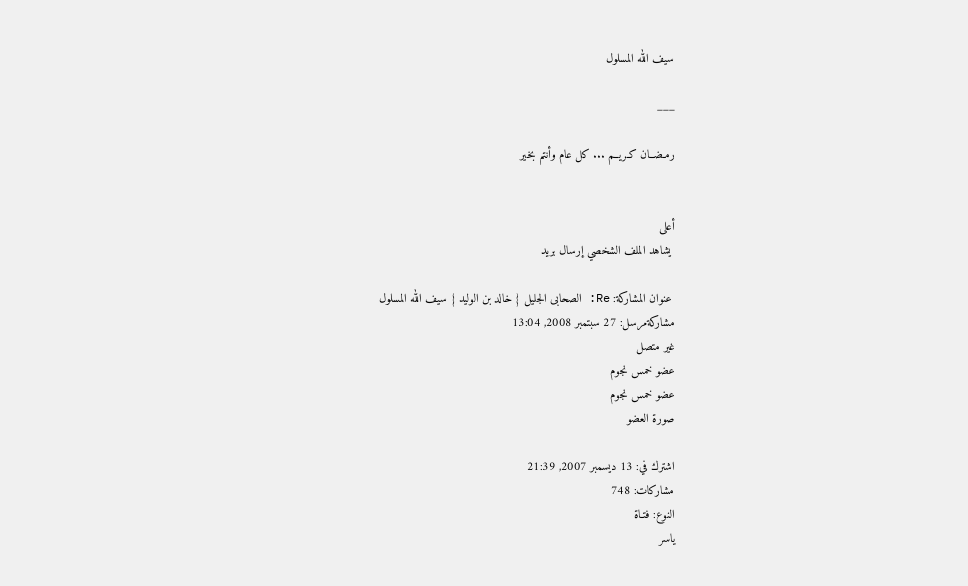سيف الله المسلول

___

رمـضــان كـريــم ... كل عام وأنتم بخير


أعلى
 يشاهد الملف الشخصي إرسال بريد

 عنوان المشاركة: Re: الصحابى الجليل { خالد بن الوليد } سيف الله المسلول
مشاركةمرسل: 27 سبتمبر 2008, 13:04
غير متصل
عضو خمس نجوم
عضو خمس نجوم
صورة العضو

اشترك في: 13 ديسمبر 2007, 21:39
مشاركات: 748
النوع: فتـاة
ياسر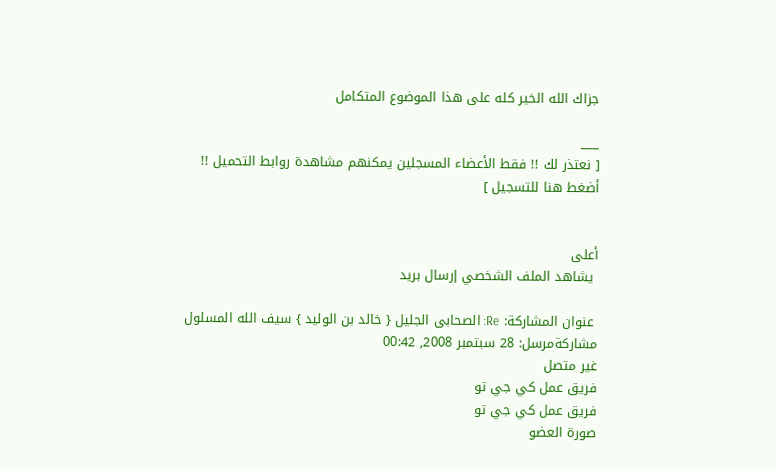جزاك الله الخير كله على هذا الموضوع المتكامل

___
[ نعتذر لك !! فقط الأعضاء المسجلين يمكنهم مشاهدة روابط التحميل !! أضغط هنا للتسجيل ]


أعلى
 يشاهد الملف الشخصي إرسال بريد

 عنوان المشاركة: Re: الصحابى الجليل { خالد بن الوليد } سيف الله المسلول
مشاركةمرسل: 28 سبتمبر 2008, 00:42
غير متصل
فريق عمل كي جي تو
فريق عمل كي جي تو
صورة العضو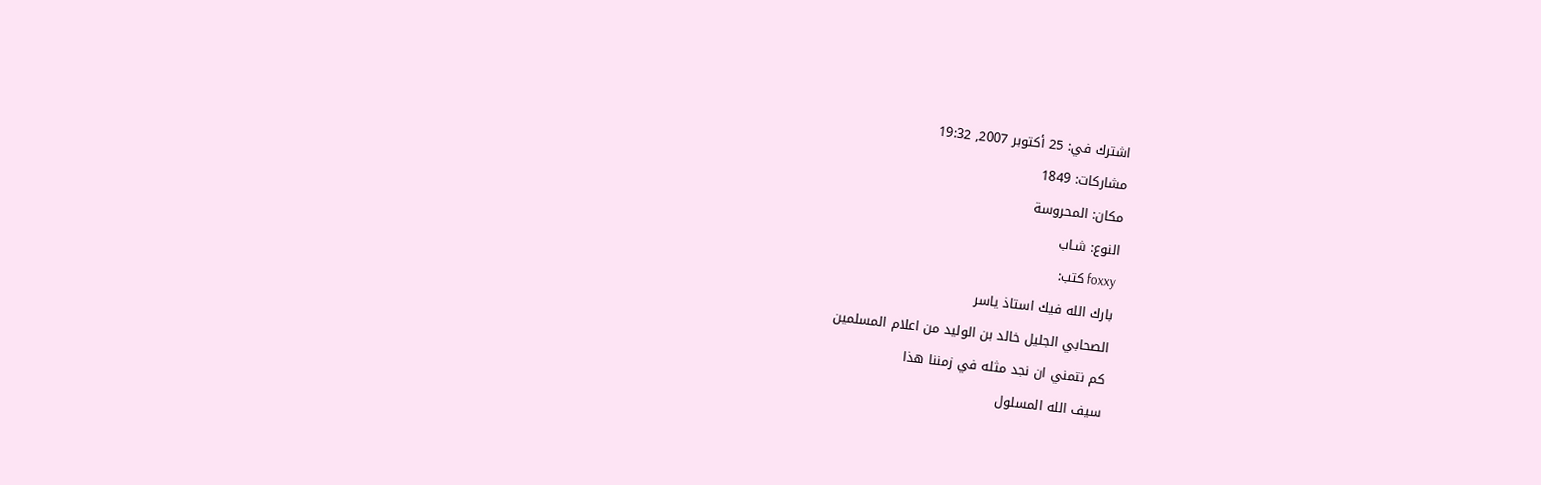اشترك في: 25 أكتوبر 2007, 19:32
مشاركات: 1849
مكان: المحروسة
النوع: شـاب
foxxy كتب:
بارك الله فيك استاذ ياسر
الصحابي الجليل خالد بن الوليد من اعلام المسلمين
كم نتمني ان نجد مثله في زمننا هذا
سيف الله المسلول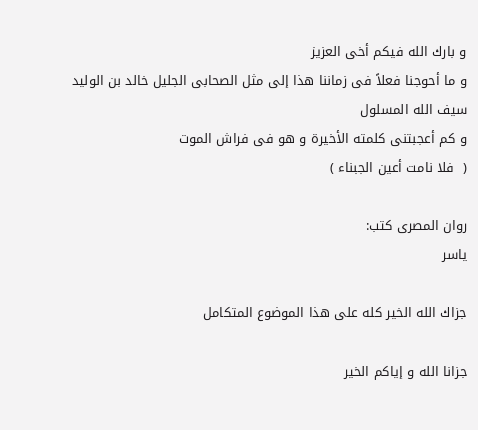و بارك الله فيكم أخى العزيز
و ما أحوجنا فعلاً فى زماننا هذا إلى مثل الصحابى الجليل خالد بن الوليد
سيف الله المسلول
و كم أعجبتنى كلمته الأخيرة و هو فى فراش الموت
(  فلا نامت أعين الجبناء )

روان المصرى كتب:
ياسر

جزاك الله الخير كله على هذا الموضوع المتكامل

جزانا الله و إياكم الخير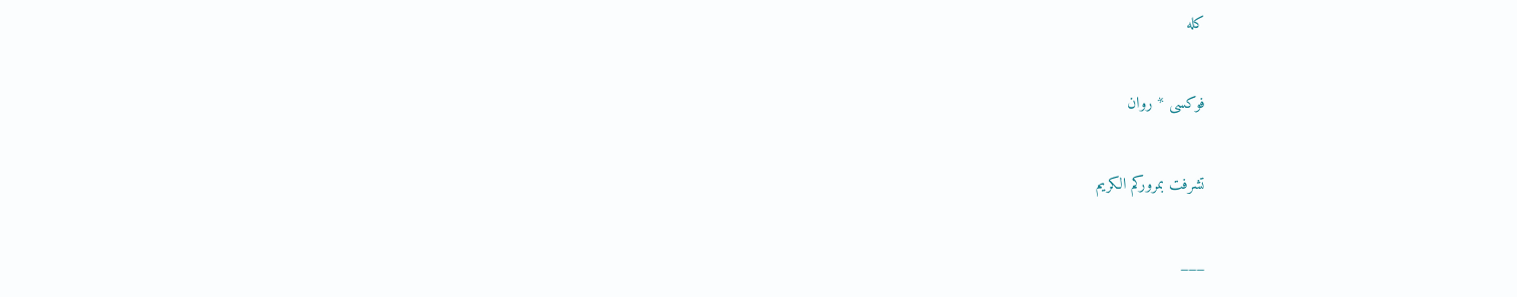كله

فوكسى * روان

تشرفت بمروركم الكريم

___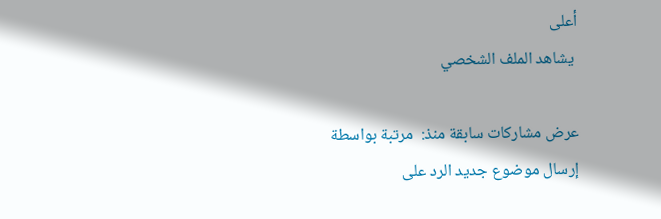أعلى
 يشاهد الملف الشخصي

عرض مشاركات سابقة منذ:  مرتبة بواسطة
إرسال موضوع جديد الرد على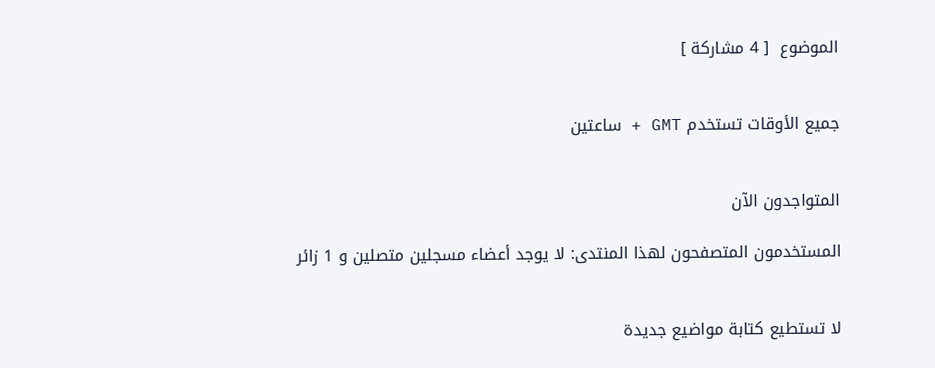الموضوع  [ 4 مشاركة ]


جميع الأوقات تستخدم GMT + ساعتين


المتواجدون الآن

المستخدمون المتصفحون لهذا المنتدى: لا يوجد أعضاء مسجلين متصلين و 1 زائر


لا تستطيع كتابة مواضيع جديدة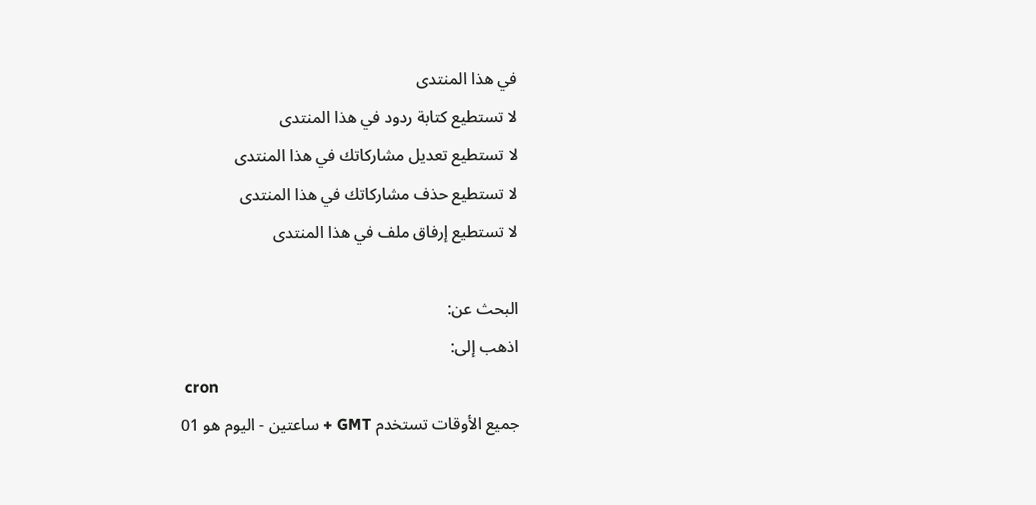في هذا المنتدى
لا تستطيع كتابة ردود في هذا المنتدى
لا تستطيع تعديل مشاركاتك في هذا المنتدى
لا تستطيع حذف مشاركاتك في هذا المنتدى
لا تستطيع إرفاق ملف في هذا المنتدى

البحث عن:
اذهب إلى:
 cron
جميع الأوقات تستخدم GMT + ساعتين - اليوم هو 01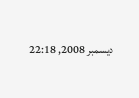ديسمبر 2008, 22:18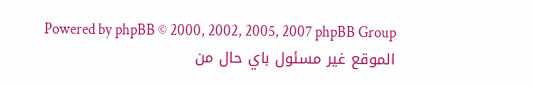Powered by phpBB © 2000, 2002, 2005, 2007 phpBB Group
الموقع غير مسئول باي حال من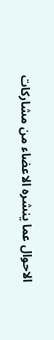الاحوال عما ينشره الاعضاء من مشاركات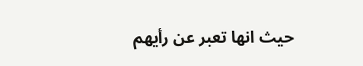حيث انها تعبر عن رأيهم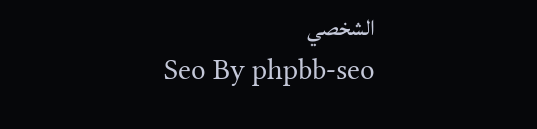الشخصي
Seo By phpbb-seo